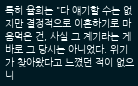특히 율희는 "다 얘기할 수는 없지만 결정적으로 이혼하기로 마음먹은 건, 사실 그 계기라는 게 바로 그 당시는 아니었다. 위기가 찾아왔다고 느꼈던 적이 없으니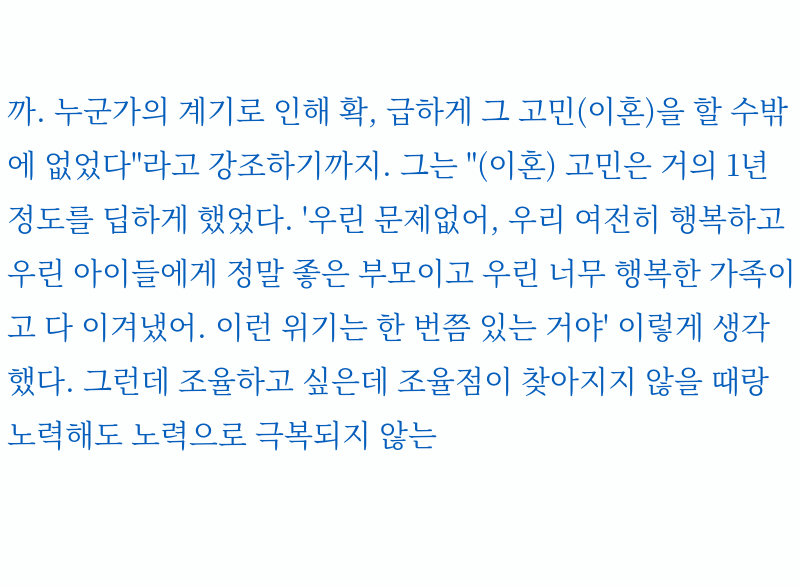까. 누군가의 계기로 인해 확, 급하게 그 고민(이혼)을 할 수밖에 없었다"라고 강조하기까지. 그는 "(이혼) 고민은 거의 1년 정도를 딥하게 했었다. '우린 문제없어, 우리 여전히 행복하고 우린 아이들에게 정말 좋은 부모이고 우린 너무 행복한 가족이고 다 이겨냈어. 이런 위기는 한 번쯤 있는 거야' 이렇게 생각했다. 그런데 조율하고 싶은데 조율점이 찾아지지 않을 때랑 노력해도 노력으로 극복되지 않는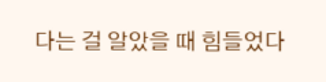다는 걸 알았을 때 힘들었다